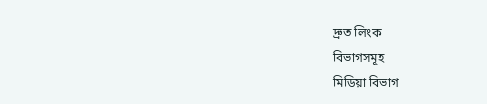দ্রুত লিংক
বিভাগসমূহ
মিডিয়া বিভাগ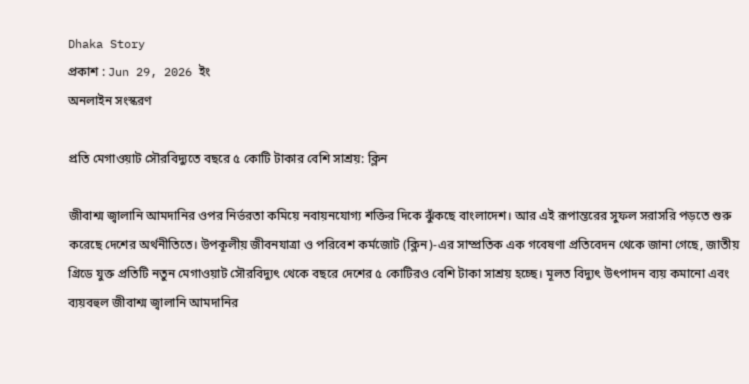Dhaka Story
প্রকাশ : Jun 29, 2026 ইং
অনলাইন সংস্করণ

প্রতি মেগাওয়াট সৌরবিদ্যুতে বছরে ৫ কোটি টাকার বেশি সাশ্রয়: ক্লিন

জীবাশ্ম জ্বালানি আমদানির ওপর নির্ভরতা কমিয়ে নবায়নযোগ্য শক্তির দিকে ঝুঁকছে বাংলাদেশ। আর এই রূপান্তরের সুফল সরাসরি পড়তে শুরু করেছে দেশের অর্থনীতিতে। উপকূলীয় জীবনযাত্রা ও পরিবেশ কর্মজোট (ক্লিন)-এর সাম্প্রতিক এক গবেষণা প্রতিবেদন থেকে জানা গেছে, জাতীয় গ্রিডে যুক্ত প্রতিটি নতুন মেগাওয়াট সৌরবিদ্যুৎ থেকে বছরে দেশের ৫ কোটিরও বেশি টাকা সাশ্রয় হচ্ছে। মূলত বিদ্যুৎ উৎপাদন ব্যয় কমানো এবং ব্যয়বহুল জীবাশ্ম জ্বালানি আমদানির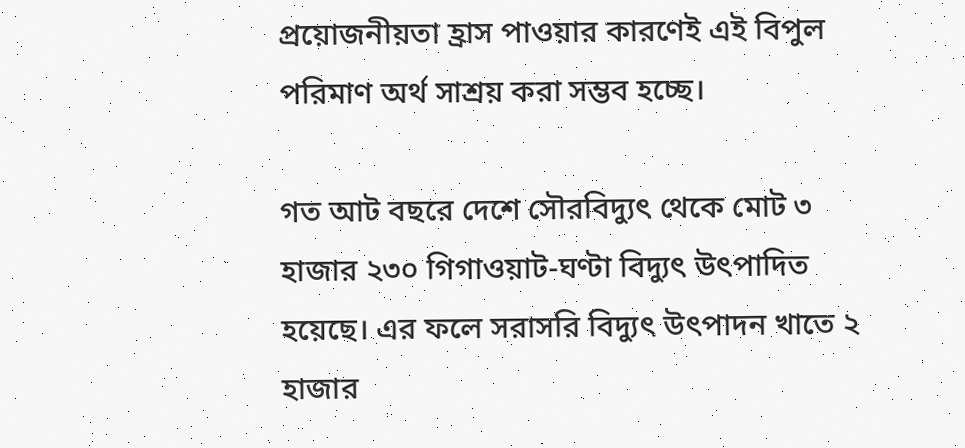প্রয়োজনীয়তা হ্রাস পাওয়ার কারণেই এই বিপুল পরিমাণ অর্থ সাশ্রয় করা সম্ভব হচ্ছে।

গত আট বছরে দেশে সৌরবিদ্যুৎ থেকে মোট ৩ হাজার ২৩০ গিগাওয়াট-ঘণ্টা বিদ্যুৎ উৎপাদিত হয়েছে। এর ফলে সরাসরি বিদ্যুৎ উৎপাদন খাতে ২ হাজার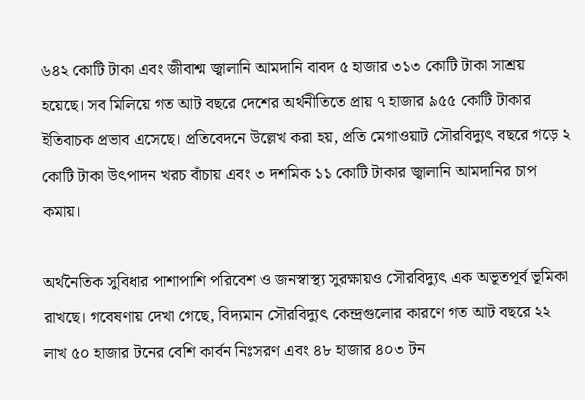৬৪২ কোটি টাকা এবং জীবাশ্ম জ্বালানি আমদানি বাবদ ৫ হাজার ৩১৩ কোটি টাকা সাশ্রয় হয়েছে। সব মিলিয়ে গত আট বছরে দেশের অর্থনীতিতে প্রায় ৭ হাজার ৯৫৫ কোটি টাকার ইতিবাচক প্রভাব এসেছে। প্রতিবেদনে উল্লেখ করা হয়, প্রতি মেগাওয়াট সৌরবিদ্যুৎ বছরে গড়ে ২ কোটি টাকা উৎপাদন খরচ বাঁচায় এবং ৩ দশমিক ১১ কোটি টাকার জ্বালানি আমদানির চাপ কমায়।

অর্থনৈতিক সুবিধার পাশাপাশি পরিবেশ ও জনস্বাস্থ্য সুরক্ষায়ও সৌরবিদ্যুৎ এক অভূতপূর্ব ভূমিকা রাখছে। গবেষণায় দেখা গেছে, বিদ্যমান সৌরবিদ্যুৎ কেন্দ্রগুলোর কারণে গত আট বছরে ২২ লাখ ৫০ হাজার টনের বেশি কার্বন নিঃসরণ এবং ৪৮ হাজার ৪০৩ টন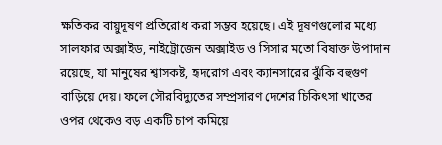ক্ষতিকর বায়ুদূষণ প্রতিরোধ করা সম্ভব হয়েছে। এই দূষণগুলোর মধ্যে সালফার অক্সাইড, নাইট্রোজেন অক্সাইড ও সিসার মতো বিষাক্ত উপাদান রয়েছে, যা মানুষের শ্বাসকষ্ট, হৃদরোগ এবং ক্যানসারের ঝুঁকি বহুগুণ বাড়িয়ে দেয়। ফলে সৌরবিদ্যুতের সম্প্রসারণ দেশের চিকিৎসা খাতের ওপর থেকেও বড় একটি চাপ কমিয়ে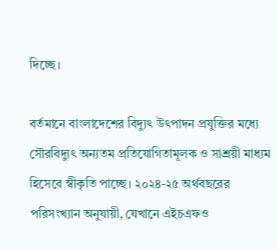দিচ্ছে।

বর্তমানে বাংলাদেশের বিদ্যুৎ উৎপাদন প্রযুক্তির মধ্যে সৌরবিদ্যুৎ অন্যতম প্রতিযোগিতামূলক ও সাশ্রয়ী মাধ্যম হিসেবে স্বীকৃতি পাচ্ছে। ২০২৪-২৫ অর্থবছরের পরিসংখ্যান অনুযায়ী, যেখানে এইচএফও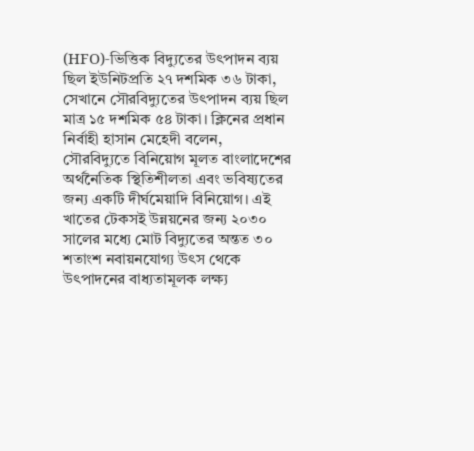(HFO)-ভিত্তিক বিদ্যুতের উৎপাদন ব্যয় ছিল ইউনিটপ্রতি ২৭ দশমিক ৩৬ টাকা, সেখানে সৌরবিদ্যুতের উৎপাদন ব্যয় ছিল মাত্র ১৫ দশমিক ৫৪ টাকা। ক্লিনের প্রধান নির্বাহী হাসান মেহেদী বলেন, সৌরবিদ্যুতে বিনিয়োগ মূলত বাংলাদেশের অর্থনৈতিক স্থিতিশীলতা এবং ভবিষ্যতের জন্য একটি দীর্ঘমেয়াদি বিনিয়োগ। এই খাতের টেকসই উন্নয়নের জন্য ২০৩০ সালের মধ্যে মোট বিদ্যুতের অন্তত ৩০ শতাংশ নবায়নযোগ্য উৎস থেকে উৎপাদনের বাধ্যতামূলক লক্ষ্য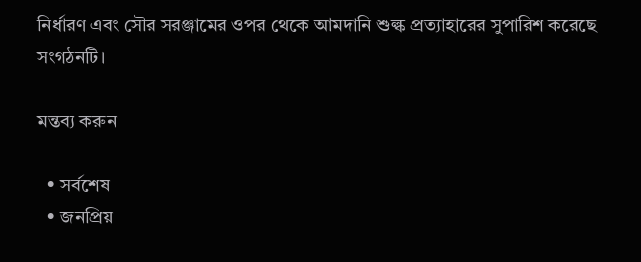নির্ধারণ এবং সৌর সরঞ্জামের ওপর থেকে আমদানি শুল্ক প্রত্যাহারের সুপারিশ করেছে সংগঠনটি।

মন্তব্য করুন

  • সর্বশেষ
  • জনপ্রিয়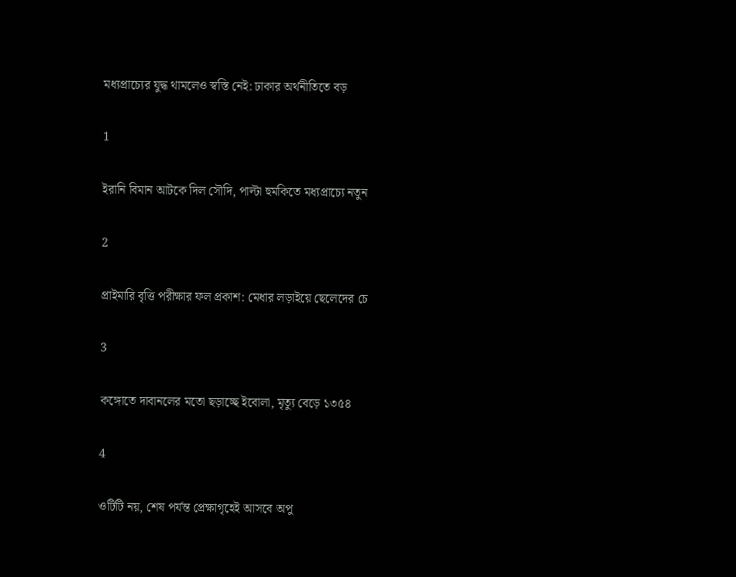মধ্যপ্রাচ্যের যুদ্ধ থামলেও স্বস্তি নেই: ঢাকার অর্থনীতিতে বড়

1

ইরানি বিমান আটকে দিল সৌদি, পাল্টা হুমকিতে মধ্যপ্রাচ্যে নতুন

2

প্রাইমারি বৃত্তি পরীক্ষার ফল প্রকাশ: মেধার লড়াইয়ে ছেলেদের চে

3

কঙ্গোতে দাবানলের মতো ছড়াচ্ছে ইবোলা, মৃত্যু বেড়ে ১৩৫৪

4

ওটিটি নয়, শেষ পর্যন্ত প্রেক্ষাগৃহেই আসবে অপু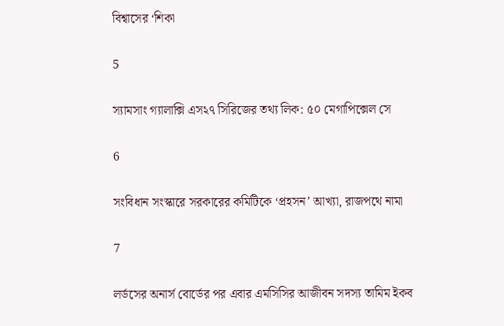বিশ্বাসের ‘শিকা

5

স্যামসাং গ্যালাক্সি এস২৭ সিরিজের তথ্য লিক: ৫০ মেগাপিক্সেল সে

6

সংবিধান সংস্কারে সরকারের কমিটিকে ‘প্রহসন’ আখ্যা, রাজপথে নামা

7

লর্ডসের অনার্স বোর্ডের পর এবার এমসিসির আজীবন সদস্য তামিম ইকব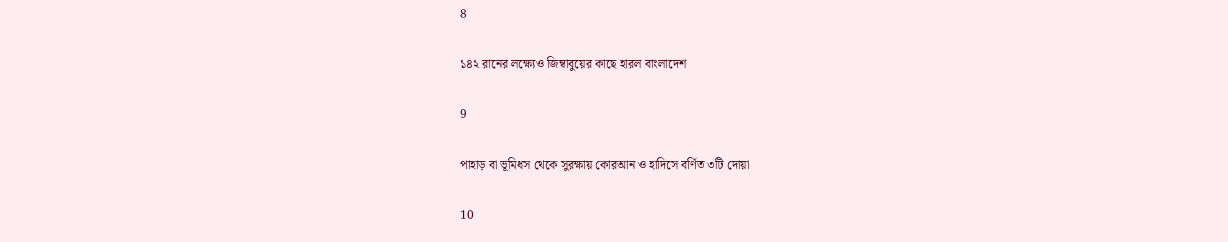8

১৪২ রানের লক্ষ্যেও জিম্বাবুয়ের কাছে হারল বাংলাদেশ

9

পাহাড় বা ভূমিধস থেকে সুরক্ষায় কোরআন ও হাদিসে বর্ণিত ৩টি দোয়া

10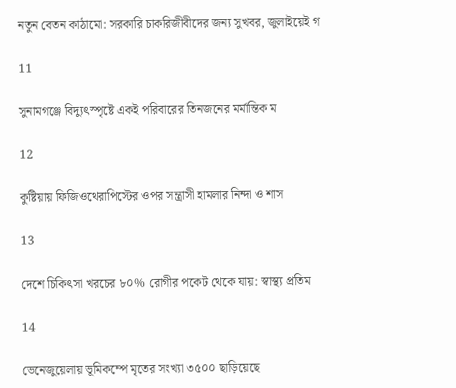নতুন বেতন কাঠামো: সরকারি চাকরিজীবীদের জন্য সুখবর, জুলাইয়েই গ

11

সুনামগঞ্জে বিদ্যুৎস্পৃষ্টে একই পরিবারের তিনজনের মর্মান্তিক ম

12

কুষ্টিয়ায় ফিজিওথেরাপিস্টের ওপর সন্ত্রাসী হামলার নিন্দা ও শাস

13

দেশে চিকিৎসা খরচের ৮০% রোগীর পকেট থেকে যায়: স্বাস্থ্য প্রতিম

14

ভেনেজুয়েলায় ভূমিকম্পে মৃতের সংখ্যা ৩৫০০ ছাড়িয়েছে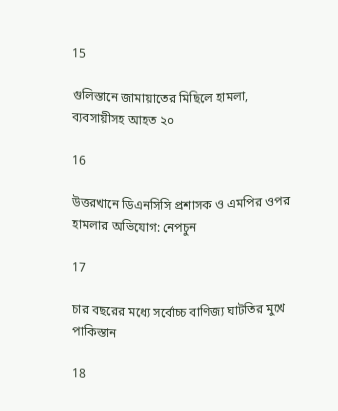15

গুলিস্তানে জামায়াতের মিছিলে হামলা, ব্যবসায়ীসহ আহত ২০

16

উত্তরখানে ডিএনসিসি প্রশাসক ও এমপির ওপর হামলার অভিযোগ: নেপচুন

17

চার বছরের মধ্যে সর্বোচ্চ বাণিজ্য ঘাটতির মুখে পাকিস্তান

18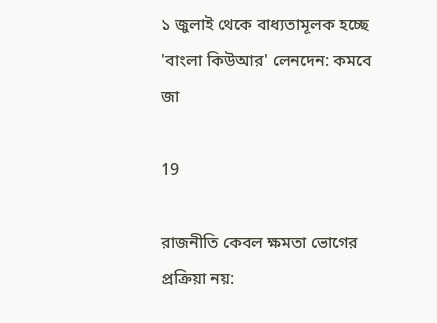১ জুলাই থেকে বাধ্যতামূলক হচ্ছে 'বাংলা কিউআর' লেনদেন: কমবে জা

19

রাজনীতি কেবল ক্ষমতা ভোগের প্রক্রিয়া নয়: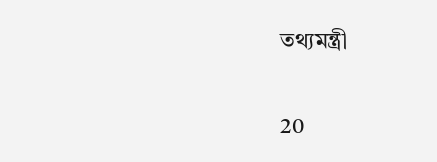তথ্যমন্ত্রী

20